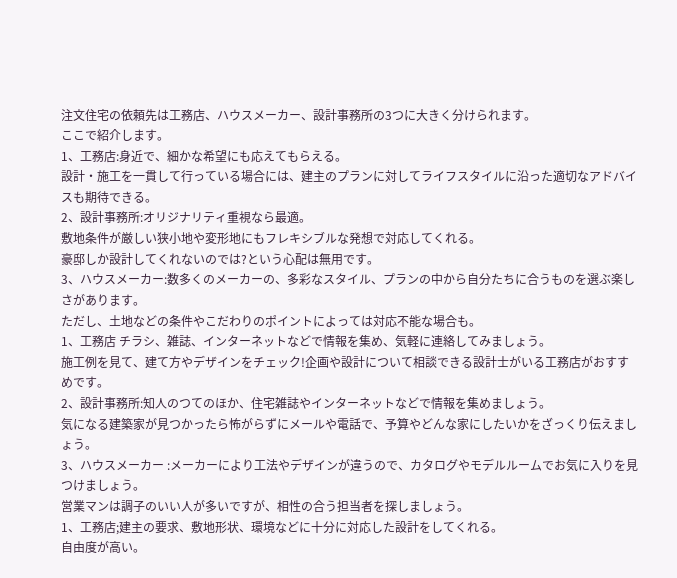注文住宅の依頼先は工務店、ハウスメーカー、設計事務所の3つに大きく分けられます。
ここで紹介します。
1、工務店:身近で、細かな希望にも応えてもらえる。
設計・施工を一貫して行っている場合には、建主のプランに対してライフスタイルに沿った適切なアドバイスも期待できる。
2、設計事務所:オリジナリティ重視なら最適。
敷地条件が厳しい狭小地や変形地にもフレキシブルな発想で対応してくれる。
豪邸しか設計してくれないのでは?という心配は無用です。
3、ハウスメーカー:数多くのメーカーの、多彩なスタイル、プランの中から自分たちに合うものを選ぶ楽しさがあります。
ただし、土地などの条件やこだわりのポイントによっては対応不能な場合も。
1、工務店 チラシ、雑誌、インターネットなどで情報を集め、気軽に連絡してみましょう。
施工例を見て、建て方やデザインをチェック!企画や設計について相談できる設計士がいる工務店がおすすめです。
2、設計事務所:知人のつてのほか、住宅雑誌やインターネットなどで情報を集めましょう。
気になる建築家が見つかったら怖がらずにメールや電話で、予算やどんな家にしたいかをざっくり伝えましょう。
3、ハウスメーカー :メーカーにより工法やデザインが違うので、カタログやモデルルームでお気に入りを見つけましょう。
営業マンは調子のいい人が多いですが、相性の合う担当者を探しましょう。
1、工務店;建主の要求、敷地形状、環境などに十分に対応した設計をしてくれる。
自由度が高い。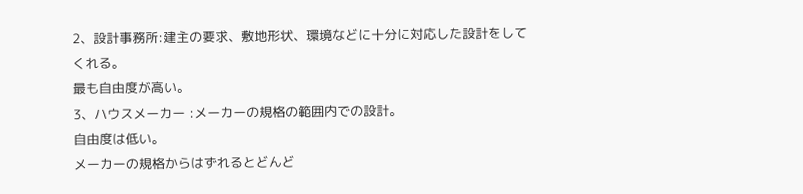2、設計事務所:建主の要求、敷地形状、環境などに十分に対応した設計をしてくれる。
最も自由度が高い。
3、ハウスメーカー :メーカーの規格の範囲内での設計。
自由度は低い。
メーカーの規格からはずれるとどんど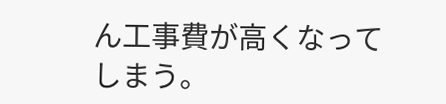ん工事費が高くなってしまう。